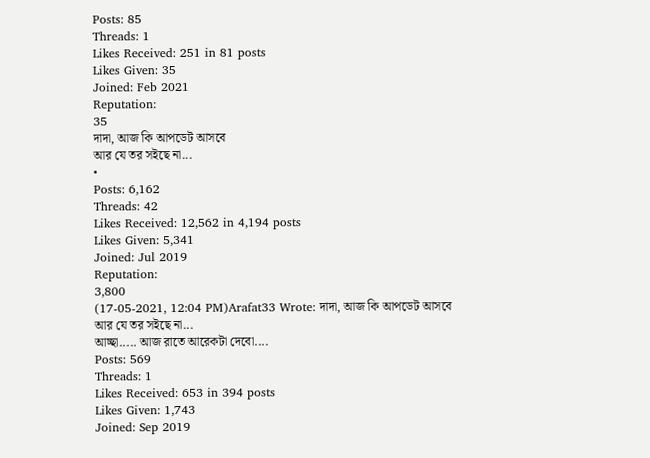Posts: 85
Threads: 1
Likes Received: 251 in 81 posts
Likes Given: 35
Joined: Feb 2021
Reputation:
35
দাদা, আজ কি আপডেট আসবে
আর যে তর সইছে না...
•
Posts: 6,162
Threads: 42
Likes Received: 12,562 in 4,194 posts
Likes Given: 5,341
Joined: Jul 2019
Reputation:
3,800
(17-05-2021, 12:04 PM)Arafat33 Wrote: দাদা, আজ কি আপডেট আসবে
আর যে তর সইছে না...
আচ্ছা..... আজ রাতে আরেকটা দেবো....
Posts: 569
Threads: 1
Likes Received: 653 in 394 posts
Likes Given: 1,743
Joined: Sep 2019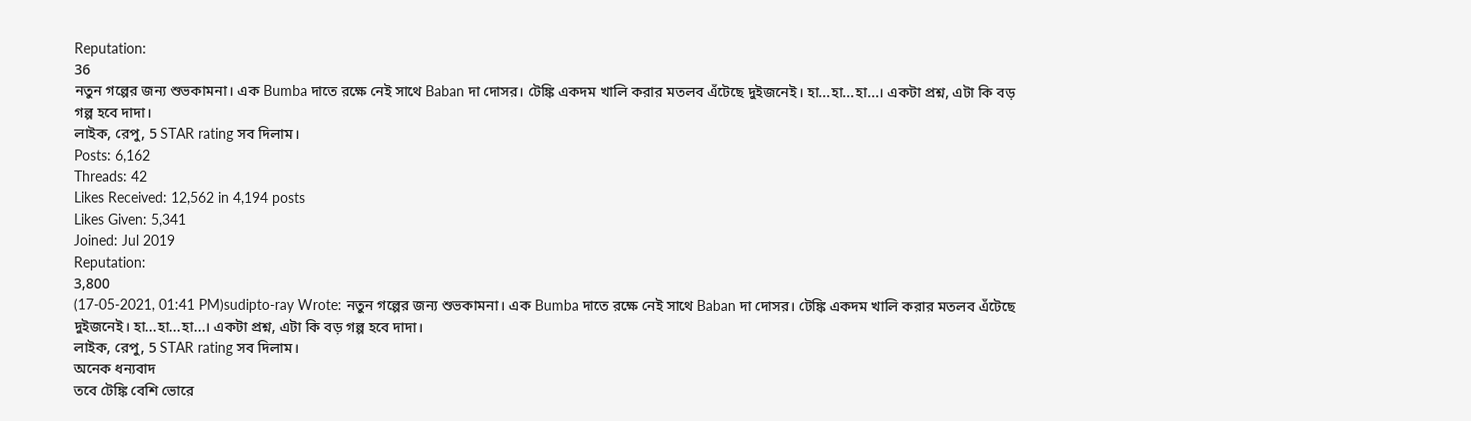Reputation:
36
নতুন গল্পের জন্য শুভকামনা। এক Bumba দাতে রক্ষে নেই সাথে Baban দা দোসর। টেঙ্কি একদম খালি করার মতলব এঁটেছে দুইজনেই। হা...হা...হা...। একটা প্রশ্ন, এটা কি বড় গল্প হবে দাদা।
লাইক, রেপু, 5 STAR rating সব দিলাম।
Posts: 6,162
Threads: 42
Likes Received: 12,562 in 4,194 posts
Likes Given: 5,341
Joined: Jul 2019
Reputation:
3,800
(17-05-2021, 01:41 PM)sudipto-ray Wrote: নতুন গল্পের জন্য শুভকামনা। এক Bumba দাতে রক্ষে নেই সাথে Baban দা দোসর। টেঙ্কি একদম খালি করার মতলব এঁটেছে দুইজনেই। হা...হা...হা...। একটা প্রশ্ন, এটা কি বড় গল্প হবে দাদা।
লাইক, রেপু, 5 STAR rating সব দিলাম।
অনেক ধন্যবাদ
তবে টেঙ্কি বেশি ভোরে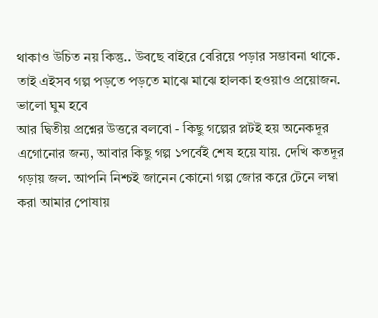থাকাও উচিত নয় কিন্তু.. উবছে বাইরে বেরিয়ে পড়ার সম্ভাবনা থাকে. তাই এইসব গল্প পড়তে পড়তে মাঝে মাঝে হালকা হওয়াও প্রয়োজন. ভালো ঘুম হবে
আর দ্বিতীয় প্রশ্নের উত্তরে বলবো - কিছু গল্পের প্লটই হয় অনেকদূর এগোনোর জন্য, আবার কিছু গল্প ১পর্বেই শেষ হয়ে যায়. দেখি কতদূর গড়ায় জল. আপনি নিশ্চই জানেন কোনো গল্প জোর করে টেনে লম্বা করা আমার পোষায়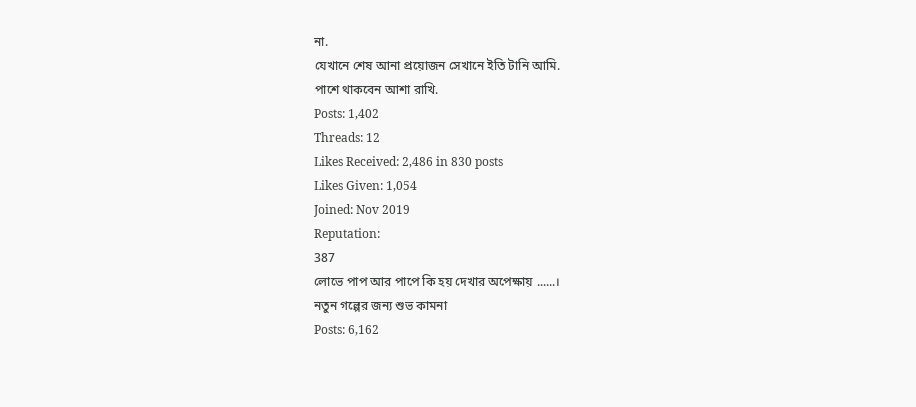না.
যেখানে শেষ আনা প্রয়োজন সেখানে ইতি টানি আমি.
পাশে থাকবেন আশা রাখি.
Posts: 1,402
Threads: 12
Likes Received: 2,486 in 830 posts
Likes Given: 1,054
Joined: Nov 2019
Reputation:
387
লোভে পাপ আর পাপে কি হয় দেখার অপেক্ষায় ......।
নতুন গল্পের জন্য শুভ কামনা
Posts: 6,162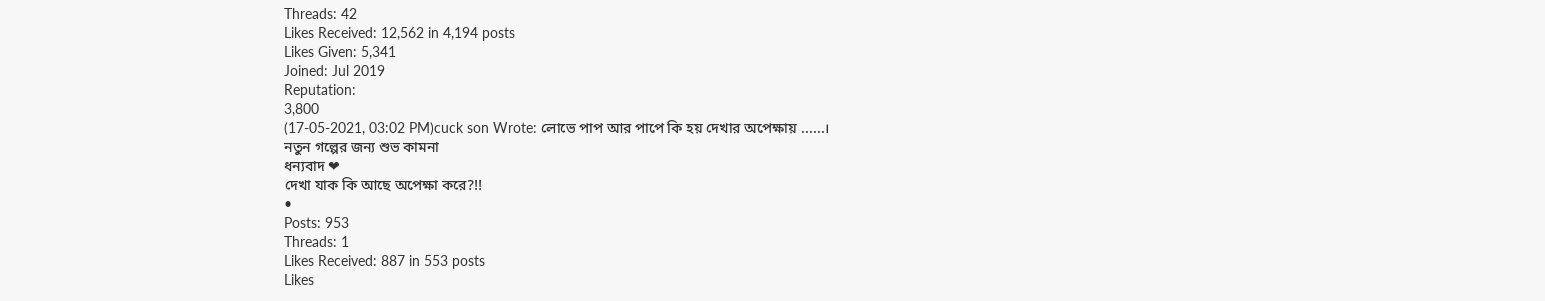Threads: 42
Likes Received: 12,562 in 4,194 posts
Likes Given: 5,341
Joined: Jul 2019
Reputation:
3,800
(17-05-2021, 03:02 PM)cuck son Wrote: লোভে পাপ আর পাপে কি হয় দেখার অপেক্ষায় ......।
নতুন গল্পের জন্য শুভ কামনা
ধন্যবাদ ❤
দেখা যাক কি আছে অপেক্ষা করে?!!
•
Posts: 953
Threads: 1
Likes Received: 887 in 553 posts
Likes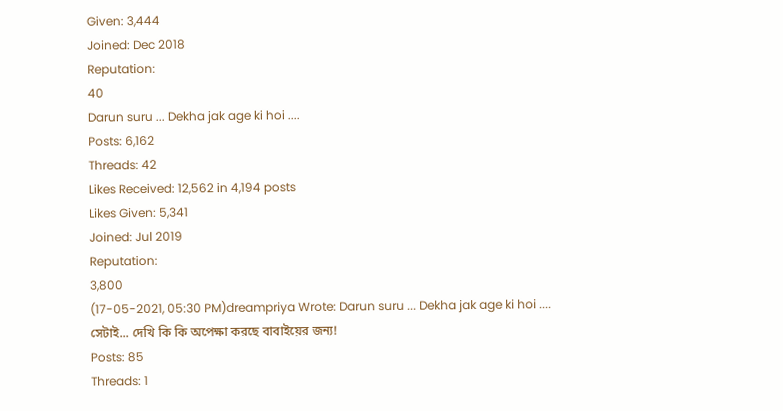Given: 3,444
Joined: Dec 2018
Reputation:
40
Darun suru ... Dekha jak age ki hoi ....
Posts: 6,162
Threads: 42
Likes Received: 12,562 in 4,194 posts
Likes Given: 5,341
Joined: Jul 2019
Reputation:
3,800
(17-05-2021, 05:30 PM)dreampriya Wrote: Darun suru ... Dekha jak age ki hoi ....
সেটাই... দেখি কি কি অপেক্ষা করছে বাবাইয়ের জন্য!
Posts: 85
Threads: 1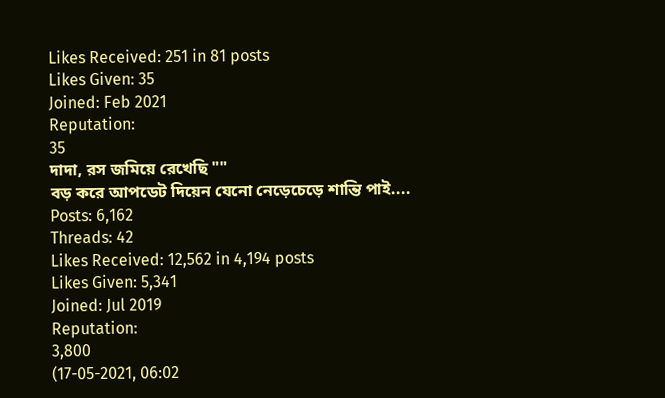Likes Received: 251 in 81 posts
Likes Given: 35
Joined: Feb 2021
Reputation:
35
দাদা, রস জমিয়ে রেখেছি ""
বড় করে আপডেট দিয়েন যেনো নেড়েচেড়ে শান্তি পাই....
Posts: 6,162
Threads: 42
Likes Received: 12,562 in 4,194 posts
Likes Given: 5,341
Joined: Jul 2019
Reputation:
3,800
(17-05-2021, 06:02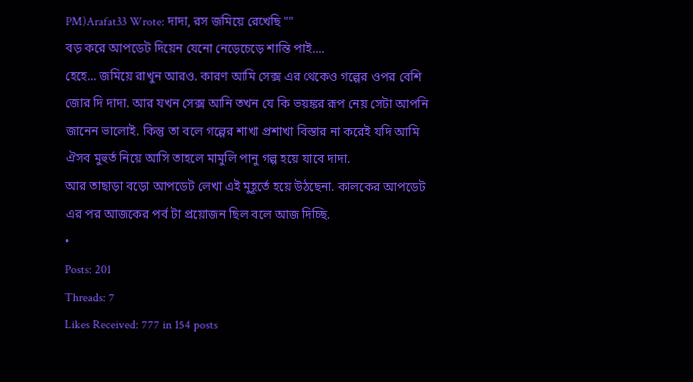PM)Arafat33 Wrote: দাদা, রস জমিয়ে রেখেছি ""
বড় করে আপডেট দিয়েন যেনো নেড়েচেড়ে শান্তি পাই....
হেহে... জমিয়ে রাখুন আরও. কারণ আমি সেক্স এর থেকেও গল্পের ওপর বেশি জোর দি দাদা. আর যখন সেক্স আনি তখন যে কি ভয়ঙ্কর রূপ নেয় সেটা আপনি জানেন ভালোই. কিন্তু তা বলে গল্পের শাখা প্রশাখা বিস্তার না করেই যদি আমি ঐসব মুহুর্ত নিয়ে আসি তাহলে মামুলি পানু গল্প হয়ে যাবে দাদা.
আর তাছাড়া বড়ো আপডেট লেখা এই মুহূর্তে হয়ে উঠছেনা. কালকের আপডেট এর পর আজকের পর্ব টা প্রয়োজন ছিল বলে আজ দিচ্ছি.
•
Posts: 201
Threads: 7
Likes Received: 777 in 154 posts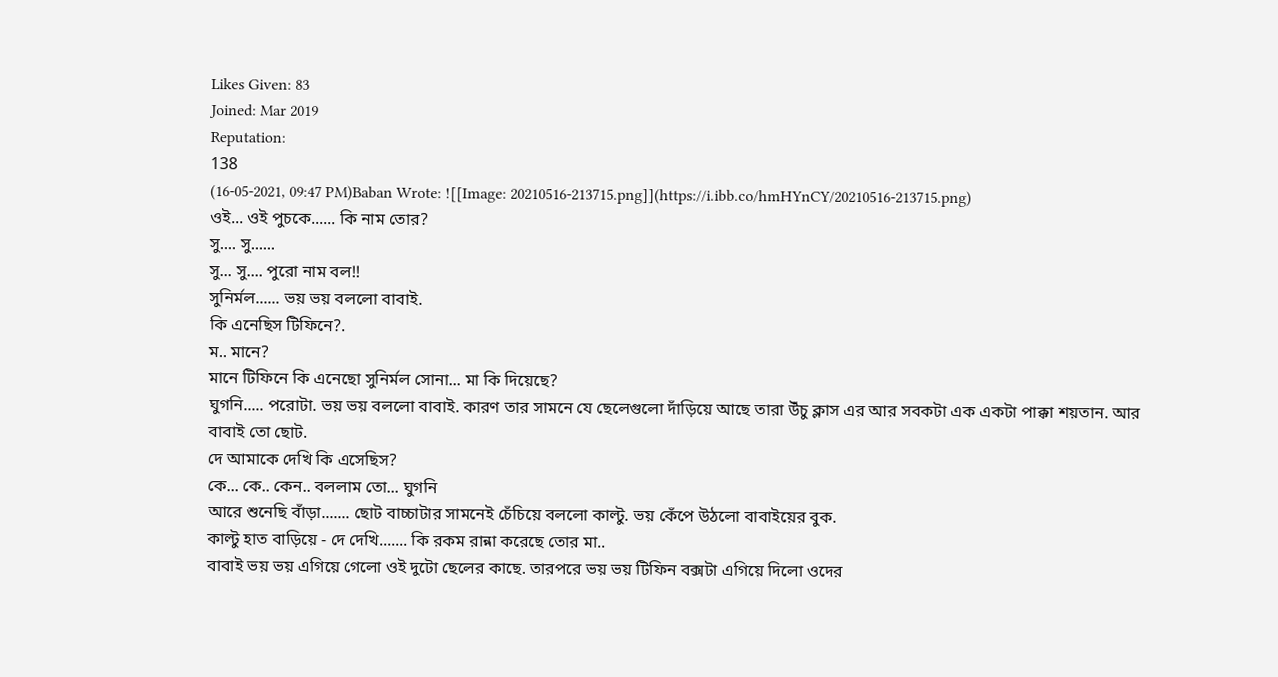Likes Given: 83
Joined: Mar 2019
Reputation:
138
(16-05-2021, 09:47 PM)Baban Wrote: ![[Image: 20210516-213715.png]](https://i.ibb.co/hmHYnCY/20210516-213715.png)
ওই... ওই পুচকে...... কি নাম তোর?
সু.... সু......
সু... সু.... পুরো নাম বল!!
সুনির্মল...... ভয় ভয় বললো বাবাই.
কি এনেছিস টিফিনে?.
ম.. মানে?
মানে টিফিনে কি এনেছো সুনির্মল সোনা... মা কি দিয়েছে?
ঘুগনি..... পরোটা. ভয় ভয় বললো বাবাই. কারণ তার সামনে যে ছেলেগুলো দাঁড়িয়ে আছে তারা উঁচু ক্লাস এর আর সবকটা এক একটা পাক্কা শয়তান. আর বাবাই তো ছোট.
দে আমাকে দেখি কি এসেছিস?
কে... কে.. কেন.. বললাম তো... ঘুগনি
আরে শুনেছি বাঁড়া....... ছোট বাচ্চাটার সামনেই চেঁচিয়ে বললো কাল্টু. ভয় কেঁপে উঠলো বাবাইয়ের বুক.
কাল্টু হাত বাড়িয়ে - দে দেখি....... কি রকম রান্না করেছে তোর মা..
বাবাই ভয় ভয় এগিয়ে গেলো ওই দুটো ছেলের কাছে. তারপরে ভয় ভয় টিফিন বক্সটা এগিয়ে দিলো ওদের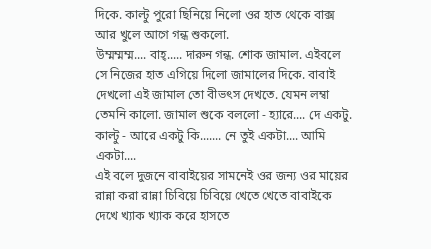দিকে. কাল্টু পুরো ছিনিয়ে নিলো ওর হাত থেকে বাক্স আর খুলে আগে গন্ধ শুকলো.
উম্মম্মম্ম.... বাহ্..... দারুন গন্ধ. শোক জামাল. এইবলে সে নিজের হাত এগিয়ে দিলো জামালের দিকে. বাবাই দেখলো এই জামাল তো বীভৎস দেখতে. যেমন লম্বা তেমনি কালো. জামাল শুকে বললো - হ্যারে.... দে একটু.
কাল্টু - আরে একটু কি....... নে তুই একটা.... আমি একটা....
এই বলে দুজনে বাবাইয়ের সামনেই ওর জন্য ওর মায়ের রান্না করা রান্না চিবিয়ে চিবিয়ে খেতে খেতে বাবাইকে দেখে খ্যাক খ্যাক করে হাসতে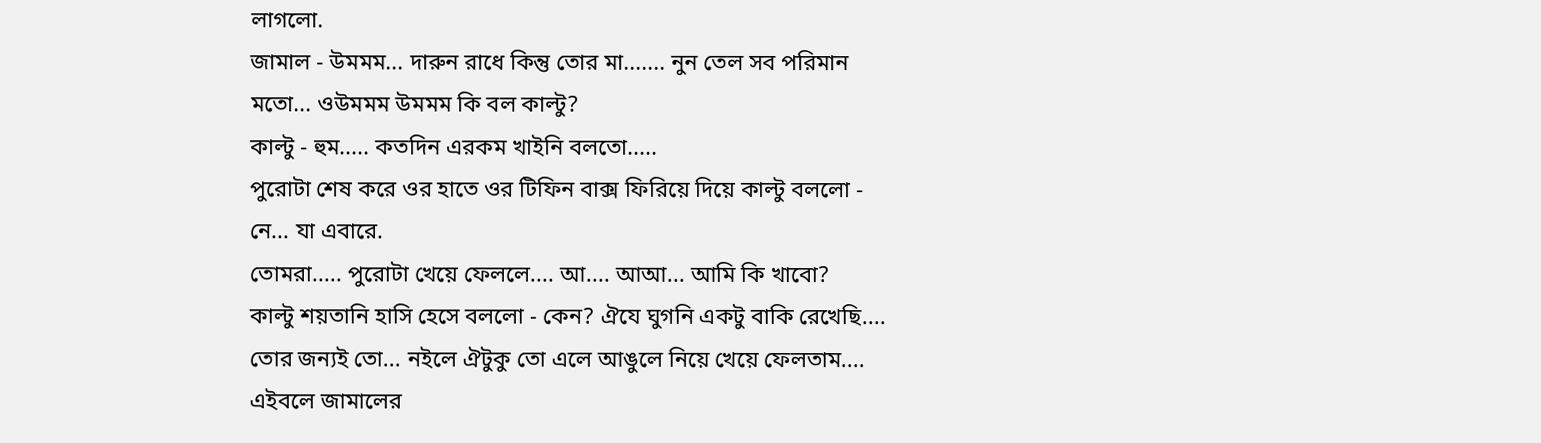লাগলো.
জামাল - উমমম... দারুন রাধে কিন্তু তোর মা....... নুন তেল সব পরিমান মতো... ওউমমম উমমম কি বল কাল্টু?
কাল্টু - হুম..... কতদিন এরকম খাইনি বলতো.....
পুরোটা শেষ করে ওর হাতে ওর টিফিন বাক্স ফিরিয়ে দিয়ে কাল্টু বললো - নে... যা এবারে.
তোমরা..... পুরোটা খেয়ে ফেললে.... আ.... আআ... আমি কি খাবো?
কাল্টু শয়তানি হাসি হেসে বললো - কেন? ঐযে ঘুগনি একটু বাকি রেখেছি.... তোর জন্যই তো... নইলে ঐটুকু তো এলে আঙুলে নিয়ে খেয়ে ফেলতাম.... এইবলে জামালের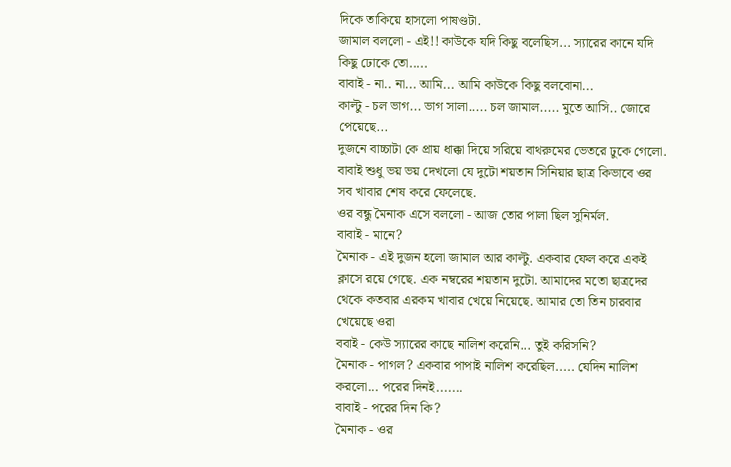দিকে তাকিয়ে হাসলো পাষণ্ডটা.
জামাল বললো - এই!! কাউকে যদি কিছু বলেছিস... স্যারের কানে যদি কিছু ঢোকে তো.....
বাবাই - না.. না... আমি... আমি কাউকে কিছু বলবোনা...
কাল্টু - চল ভাগ... ভাগ সালা..... চল জামাল..... মুতে আসি.. জোরে পেয়েছে...
দুজনে বাচ্চাটা কে প্রায় ধাক্কা দিয়ে সরিয়ে বাথরুমের ভেতরে ঢুকে গেলো. বাবাই শুধু ভয় ভয় দেখলো যে দুটো শয়তান সিনিয়ার ছাত্র কিভাবে ওর সব খাবার শেষ করে ফেলেছে.
ওর বন্ধু মৈনাক এসে বললো - আজ তোর পালা ছিল সুনির্মল.
বাবাই - মানে?
মৈনাক - এই দুজন হলো জামাল আর কাল্টু. একবার ফেল করে একই ক্লাসে রয়ে গেছে. এক নম্বরের শয়তান দুটো. আমাদের মতো ছাত্রদের থেকে কতবার এরকম খাবার খেয়ে নিয়েছে. আমার তো তিন চারবার খেয়েছে ওরা
ববাই - কেউ স্যারের কাছে নালিশ করেনি... তুই করিসনি?
মৈনাক - পাগল? একবার পাপাই নালিশ করেছিল..... যেদিন নালিশ করলো... পরের দিনই.......
বাবাই - পরের দিন কি?
মৈনাক - ওর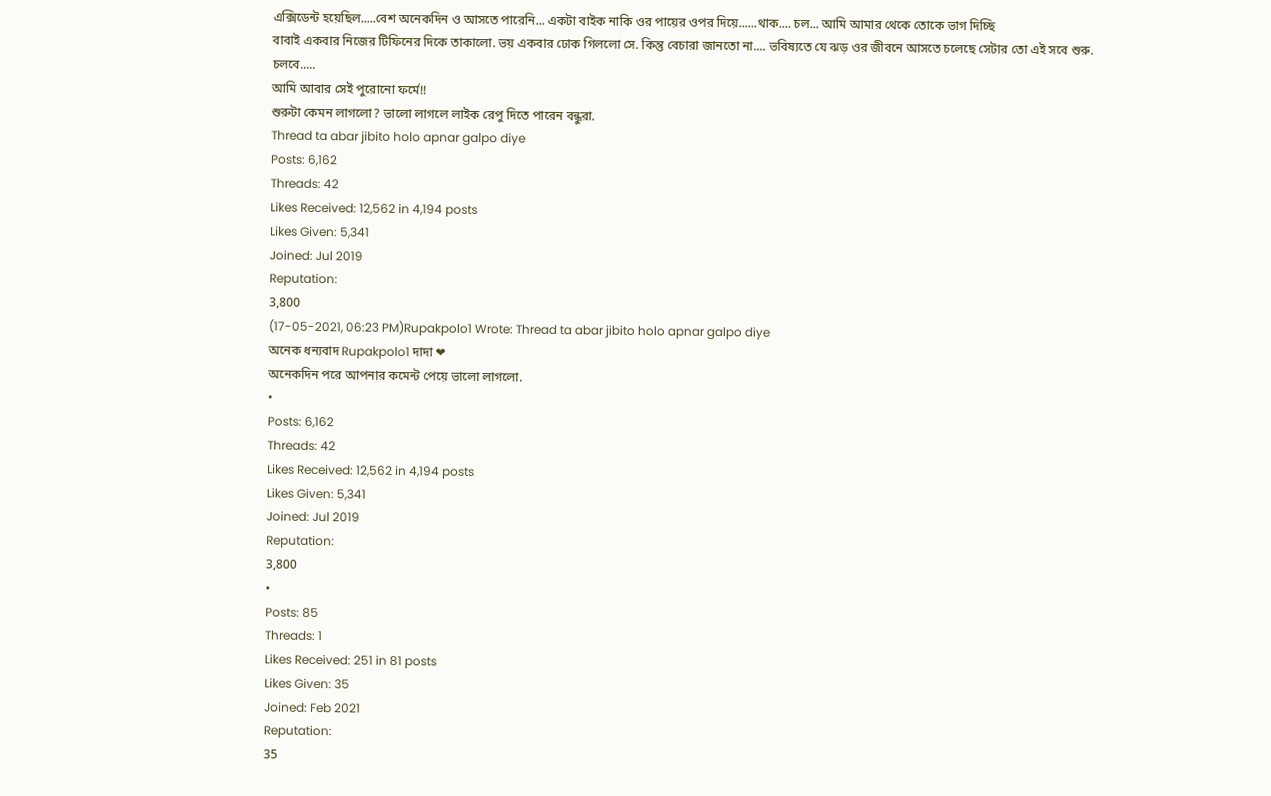এক্সিডেন্ট হয়েছিল.....বেশ অনেকদিন ও আসতে পারেনি... একটা বাইক নাকি ওর পায়ের ওপর দিয়ে......থাক.... চল... আমি আমার থেকে তোকে ভাগ দিচ্ছি
বাবাই একবার নিজের টিফিনের দিকে তাকালো. ভয় একবার ঢোক গিললো সে. কিন্তু বেচারা জানতো না.... ভবিষ্যতে যে ঝড় ওর জীবনে আসতে চলেছে সেটার তো এই সবে শুরু.
চলবে.....
আমি আবার সেই পুরোনো ফর্মে!!
শুরুটা কেমন লাগলো? ভালো লাগলে লাইক রেপু দিতে পারেন বন্ধুরা.
Thread ta abar jibito holo apnar galpo diye
Posts: 6,162
Threads: 42
Likes Received: 12,562 in 4,194 posts
Likes Given: 5,341
Joined: Jul 2019
Reputation:
3,800
(17-05-2021, 06:23 PM)Rupakpolo1 Wrote: Thread ta abar jibito holo apnar galpo diye
অনেক ধন্যবাদ Rupakpolo1 দাদা ❤
অনেকদিন পরে আপনার কমেন্ট পেয়ে ভালো লাগলো.
•
Posts: 6,162
Threads: 42
Likes Received: 12,562 in 4,194 posts
Likes Given: 5,341
Joined: Jul 2019
Reputation:
3,800
•
Posts: 85
Threads: 1
Likes Received: 251 in 81 posts
Likes Given: 35
Joined: Feb 2021
Reputation:
35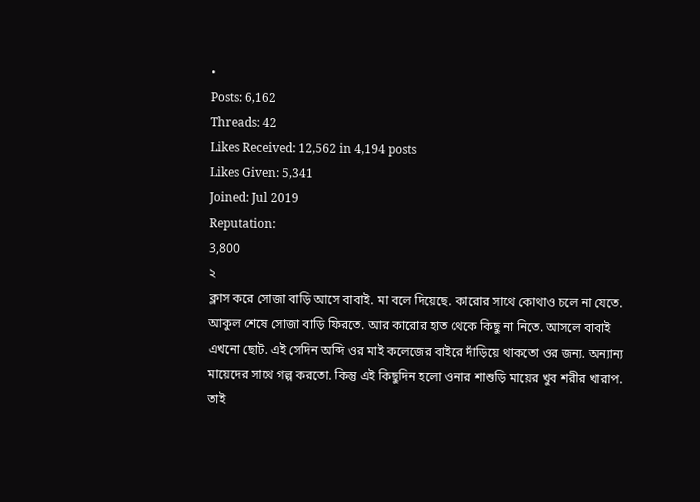•
Posts: 6,162
Threads: 42
Likes Received: 12,562 in 4,194 posts
Likes Given: 5,341
Joined: Jul 2019
Reputation:
3,800
২
ক্লাস করে সোজা বাড়ি আসে বাবাই. মা বলে দিয়েছে. কারোর সাথে কোথাও চলে না যেতে. আকুল শেষে সোজা বাড়ি ফিরতে. আর কারোর হাত থেকে কিছু না নিতে. আসলে বাবাই এখনো ছোট. এই সেদিন অব্দি ওর মাই কলেজের বাইরে দাঁড়িয়ে থাকতো ওর জন্য. অন্যান্য মায়েদের সাথে গল্প করতো. কিন্তু এই কিছুদিন হলো ওনার শাশুড়ি মায়ের খুব শরীর খারাপ. তাই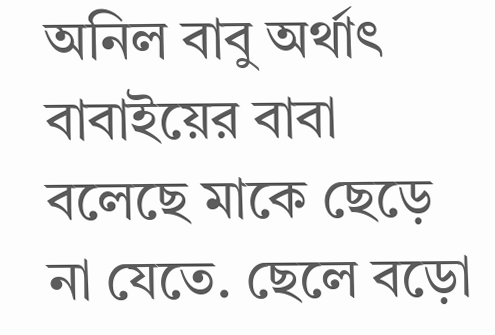অনিল বাবু অর্থাৎ বাবাইয়ের বাবা বলেছে মাকে ছেড়ে না যেতে. ছেলে বড়ো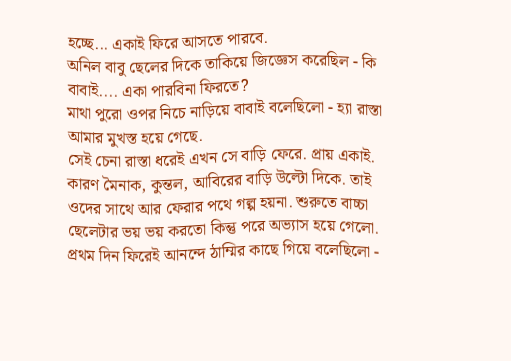হচ্ছে... একাই ফিরে আসতে পারবে.
অনিল বাবু ছেলের দিকে তাকিয়ে জিজ্ঞেস করেছিল - কি বাবাই.... একা পারবিনা ফিরতে?
মাথা পুরো ওপর নিচে নাড়িয়ে বাবাই বলেছিলো - হ্যা রাস্তা আমার মুখস্ত হয়ে গেছে.
সেই চেনা রাস্তা ধরেই এখন সে বাড়ি ফেরে. প্রায় একাই. কারণ মৈনাক, কুন্তল, আবিরের বাড়ি উল্টো দিকে. তাই ওদের সাথে আর ফেরার পথে গল্প হয়না. শুরুতে বাচ্চা ছেলেটার ভয় ভয় করতো কিন্তু পরে অভ্যাস হয়ে গেলো. প্রথম দিন ফিরেই আনন্দে ঠাম্মির কাছে গিয়ে বলেছিলো -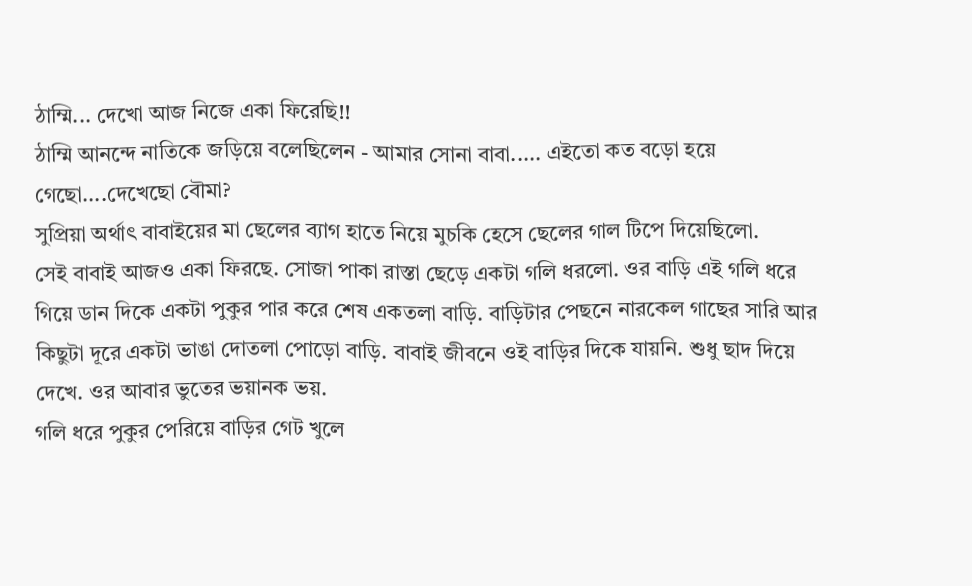ঠাম্মি... দেখো আজ নিজে একা ফিরেছি!!
ঠাম্মি আনন্দে নাতিকে জড়িয়ে বলেছিলেন - আমার সোনা বাবা..... এইতো কত বড়ো হয়ে গেছো....দেখেছো বৌমা?
সুপ্রিয়া অর্থাৎ বাবাইয়ের মা ছেলের ব্যাগ হাতে নিয়ে মুচকি হেসে ছেলের গাল টিপে দিয়েছিলো.
সেই বাবাই আজও একা ফিরছে. সোজা পাকা রাস্তা ছেড়ে একটা গলি ধরলো. ওর বাড়ি এই গলি ধরে গিয়ে ডান দিকে একটা পুকুর পার করে শেষ একতলা বাড়ি. বাড়িটার পেছনে নারকেল গাছের সারি আর কিছুটা দূরে একটা ভাঙা দোতলা পোড়ো বাড়ি. বাবাই জীবনে ওই বাড়ির দিকে যায়নি. শুধু ছাদ দিয়ে দেখে. ওর আবার ভুতের ভয়ানক ভয়.
গলি ধরে পুকুর পেরিয়ে বাড়ির গেট খুলে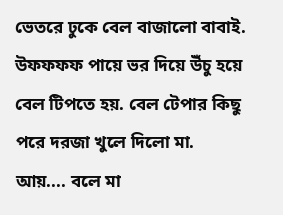ভেতরে ঢুকে বেল বাজালো বাবাই. উফফফফ পায়ে ভর দিয়ে উঁচু হয়ে বেল টিপতে হয়. বেল টেপার কিছু পরে দরজা খুলে দিলো মা.
আয়.... বলে মা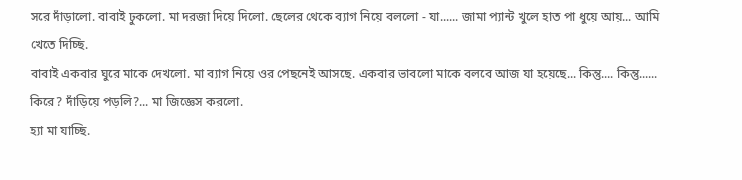সরে দাঁড়ালো. বাবাই ঢুকলো. মা দরজা দিয়ে দিলো. ছেলের থেকে ব্যাগ নিয়ে বললো - যা...... জামা প্যান্ট খুলে হাত পা ধুয়ে আয়... আমি খেতে দিচ্ছি.
বাবাই একবার ঘুরে মাকে দেখলো. মা ব্যাগ নিয়ে ওর পেছনেই আসছে. একবার ভাবলো মাকে বলবে আজ যা হয়েছে... কিন্তু.... কিন্তু......
কিরে? দাঁড়িয়ে পড়লি?... মা জিজ্ঞেস করলো.
হ্যা মা যাচ্ছি.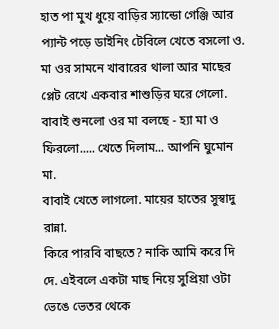হাত পা মুখ ধুয়ে বাড়ির স্যান্ডো গেঞ্জি আর প্যান্ট পড়ে ডাইনিং টেবিলে খেতে বসলো ও. মা ওর সামনে খাবারের থালা আর মাছের প্লেট রেখে একবার শাশুড়ির ঘরে গেলো. বাবাই শুনলো ওর মা বলছে - হ্যা মা ও ফিরলো..... খেতে দিলাম... আপনি ঘুমোন মা.
বাবাই খেতে লাগলো. মায়ের হাতের সুস্বাদু রান্না.
কিরে পারবি বাছতে? নাকি আমি করে দি দে. এইবলে একটা মাছ নিয়ে সুপ্রিয়া ওটা ভেঙে ভেতর থেকে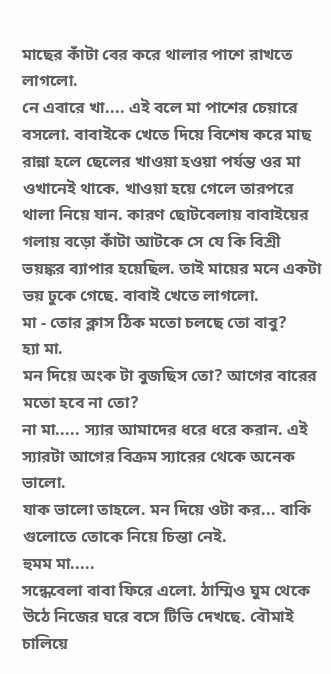মাছের কাঁটা বের করে থালার পাশে রাখতে লাগলো.
নে এবারে খা.... এই বলে মা পাশের চেয়ারে বসলো. বাবাইকে খেতে দিয়ে বিশেষ করে মাছ রান্না হলে ছেলের খাওয়া হওয়া পর্যন্ত ওর মা ওখানেই থাকে. খাওয়া হয়ে গেলে তারপরে থালা নিয়ে যান. কারণ ছোটবেলায় বাবাইয়ের গলায় বড়ো কাঁটা আটকে সে যে কি বিশ্রী ভয়ঙ্কর ব্যাপার হয়েছিল. তাই মায়ের মনে একটা ভয় ঢুকে গেছে. বাবাই খেতে লাগলো.
মা - তোর ক্লাস ঠিক মতো চলছে তো বাবু?
হ্যা মা.
মন দিয়ে অংক টা বুজছিস তো? আগের বারের মতো হবে না তো?
না মা..... স্যার আমাদের ধরে ধরে করান. এই স্যারটা আগের বিক্রম স্যারের থেকে অনেক ভালো.
যাক ভালো তাহলে. মন দিয়ে ওটা কর... বাকি গুলোতে তোকে নিয়ে চিন্তা নেই.
হুমম মা.....
সন্ধেবেলা বাবা ফিরে এলো. ঠাম্মিও ঘুম থেকে উঠে নিজের ঘরে বসে টিভি দেখছে. বৌমাই চালিয়ে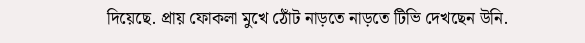দিয়েছে. প্রায় ফোকলা মুখে ঠোঁট নাড়তে নাড়তে টিভি দেখছেন উনি.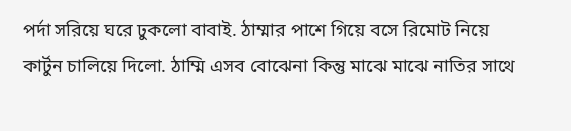পর্দা সরিয়ে ঘরে ঢুকলো বাবাই. ঠাম্মার পাশে গিয়ে বসে রিমোট নিয়ে কার্টুন চালিয়ে দিলো. ঠাম্মি এসব বোঝেনা কিন্তু মাঝে মাঝে নাতির সাথে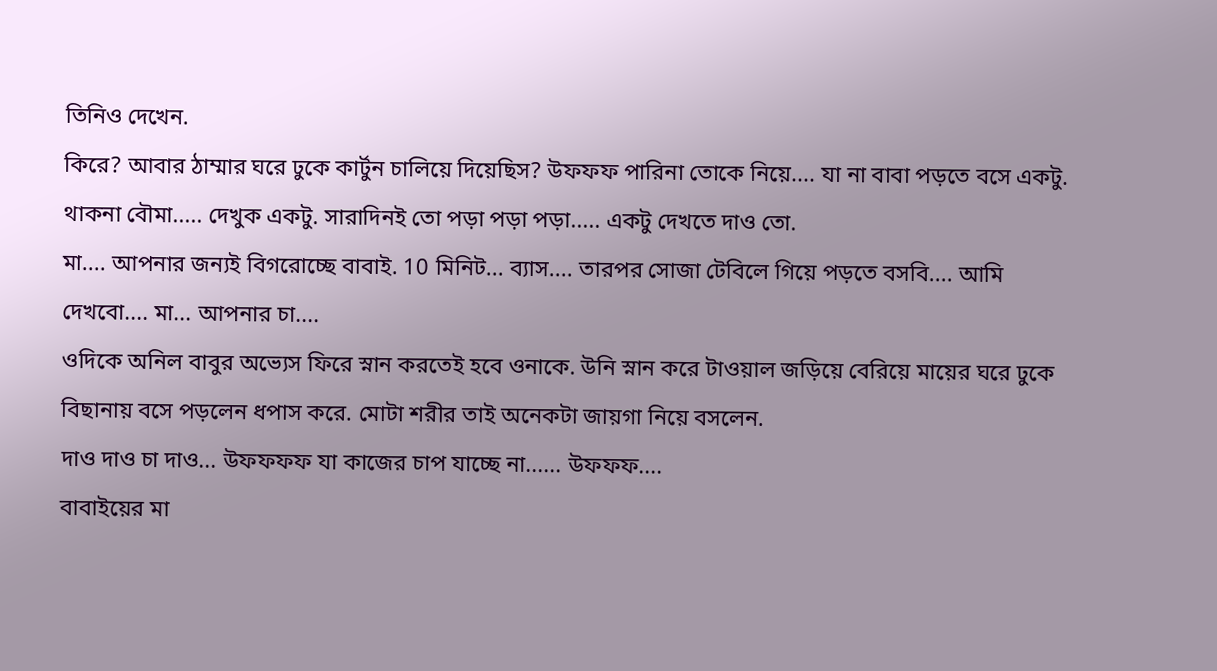তিনিও দেখেন.
কিরে? আবার ঠাম্মার ঘরে ঢুকে কার্টুন চালিয়ে দিয়েছিস? উফফফ পারিনা তোকে নিয়ে.... যা না বাবা পড়তে বসে একটু.
থাকনা বৌমা..... দেখুক একটু. সারাদিনই তো পড়া পড়া পড়া..... একটু দেখতে দাও তো.
মা.... আপনার জন্যই বিগরোচ্ছে বাবাই. 10 মিনিট... ব্যাস.... তারপর সোজা টেবিলে গিয়ে পড়তে বসবি.... আমি দেখবো.... মা... আপনার চা....
ওদিকে অনিল বাবুর অভ্যেস ফিরে স্নান করতেই হবে ওনাকে. উনি স্নান করে টাওয়াল জড়িয়ে বেরিয়ে মায়ের ঘরে ঢুকে বিছানায় বসে পড়লেন ধপাস করে. মোটা শরীর তাই অনেকটা জায়গা নিয়ে বসলেন.
দাও দাও চা দাও... উফফফফ যা কাজের চাপ যাচ্ছে না...... উফফফ....
বাবাইয়ের মা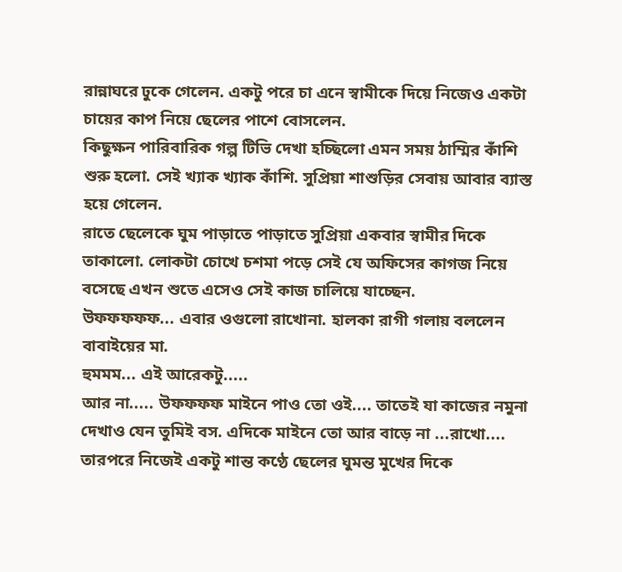রান্নাঘরে ঢুকে গেলেন. একটু পরে চা এনে স্বামীকে দিয়ে নিজেও একটা চায়ের কাপ নিয়ে ছেলের পাশে বোসলেন.
কিছুক্ষন পারিবারিক গল্প টিভি দেখা হচ্ছিলো এমন সময় ঠাম্মির কাঁশি শুরু হলো. সেই খ্যাক খ্যাক কাঁশি. সুপ্রিয়া শাশুড়ির সেবায় আবার ব্যাস্ত হয়ে গেলেন.
রাতে ছেলেকে ঘুম পাড়াতে পাড়াতে সুপ্রিয়া একবার স্বামীর দিকে তাকালো. লোকটা চোখে চশমা পড়ে সেই যে অফিসের কাগজ নিয়ে বসেছে এখন শুতে এসেও সেই কাজ চালিয়ে যাচ্ছেন.
উফফফফফ... এবার ওগুলো রাখোনা. হালকা রাগী গলায় বললেন বাবাইয়ের মা.
হুমমম... এই আরেকটু.....
আর না..... উফফফফ মাইনে পাও তো ওই.... তাতেই যা কাজের নমুনা দেখাও যেন তুমিই বস. এদিকে মাইনে তো আর বাড়ে না ...রাখো....
তারপরে নিজেই একটু শান্ত কণ্ঠে ছেলের ঘুমন্ত মুখের দিকে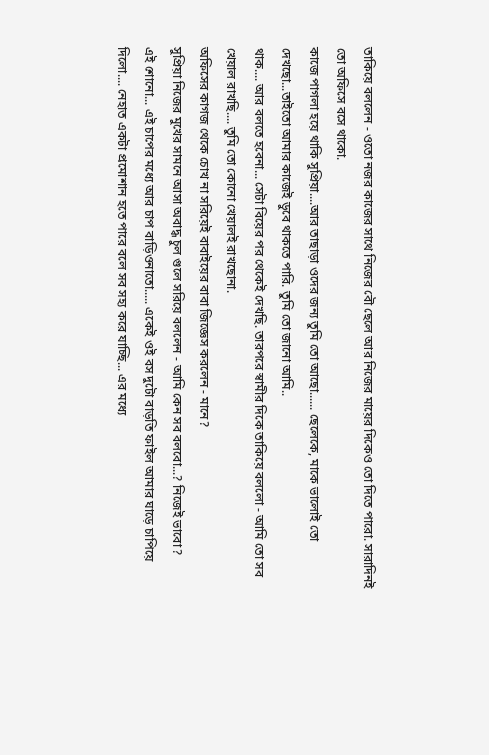তাকিয়ে বললেন - ওতো নজর কাজের সাথে নিজের বৌ ছেলে আর নিজের মায়ের দিকেও তো দিতে পারো. সারাদিনই তো অফিসে বসে থাকো.
কাজে পাগলা হয়ে থাকি সুপ্রিয়া....আর তাছাড়া ওদের জন্য তুমি তো আছো...... ছেলেকে, মাকে ভালোই তো দেখছো...তাইতো আমার কাজেই ডুবে থাকতে পারি. তুমি তো জানো আমি..
থাক.... আর বলতে হবেনা... সেটা বিয়ের পর থেকেই দেখছি. তারপরে স্বামীর দিকে তাকিয়ে বললো - আমি তো সব খেয়াল রাখছি.... তুমি তো কোনো খেয়ালই রাখছোনা.
অফিসের কাগজ থেকে চোখ না সরিয়েই বাবাইয়ের বাবা জিজ্ঞেস করলেন - মানে?
সুপ্রিয়া নিজের মুখের সামনে আসা অবাদ্ধ চুল গুলে সরিয়ে বললেন - আমি কেন সব বলবো...? নিজেই ভাবো?
এই শোনো... এই চাপের মধ্যে আর চাপ বাড়িওনাতো..... একেই ওই বস দুটো বাড়তি ফাইল আমার ঘাড়ে চাপিয়ে দিলো.... নেহাত একটা প্রমোশান হতে পারে বলে সব সহ্য করে যাচ্ছি... এর মধ্যে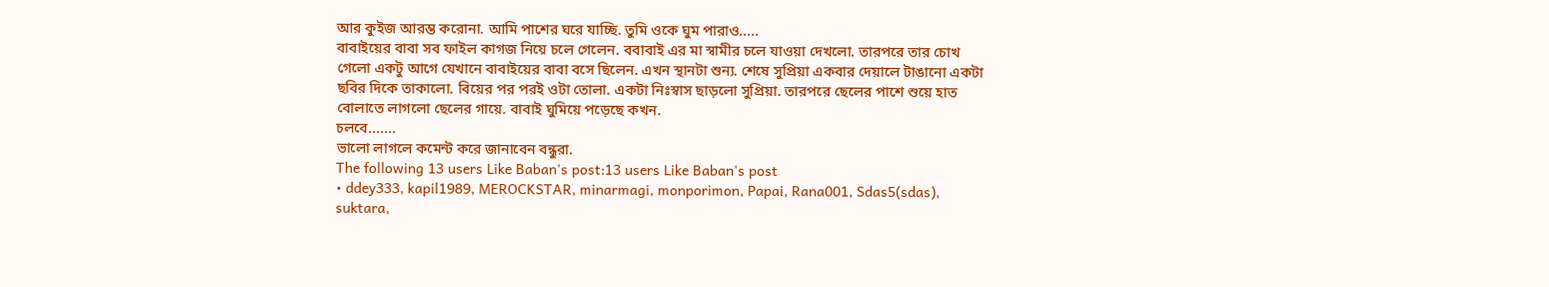আর কুইজ আরম্ভ করোনা. আমি পাশের ঘরে যাচ্ছি. তুমি ওকে ঘুম পারাও.....
বাবাইয়ের বাবা সব ফাইল কাগজ নিয়ে চলে গেলেন. ববাবাই এর মা স্বামীর চলে যাওয়া দেখলো. তারপরে তার চোখ গেলো একটু আগে যেখানে বাবাইয়ের বাবা বসে ছিলেন. এখন স্থানটা শুন্য. শেষে সুপ্রিয়া একবার দেয়ালে টাঙানো একটা ছবির দিকে তাকালো. বিয়ের পর পরই ওটা তোলা. একটা নিঃস্বাস ছাড়লো সুপ্রিয়া. তারপরে ছেলের পাশে শুয়ে হাত বোলাতে লাগলো ছেলের গায়ে. বাবাই ঘুমিয়ে পড়েছে কখন.
চলবে.......
ভালো লাগলে কমেন্ট করে জানাবেন বন্ধুরা.
The following 13 users Like Baban's post:13 users Like Baban's post
• ddey333, kapil1989, MEROCKSTAR, minarmagi, monporimon, Papai, Rana001, Sdas5(sdas), suktara,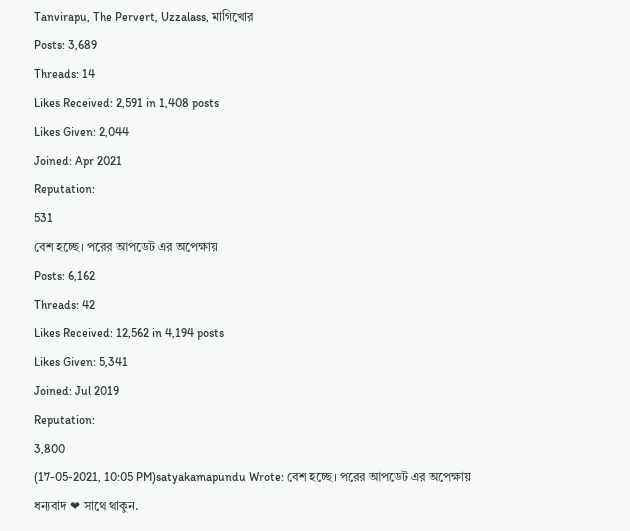Tanvirapu, The Pervert, Uzzalass, মাগিখোর
Posts: 3,689
Threads: 14
Likes Received: 2,591 in 1,408 posts
Likes Given: 2,044
Joined: Apr 2021
Reputation:
531
বেশ হচ্ছে। পরের আপডেট এর অপেক্ষায়
Posts: 6,162
Threads: 42
Likes Received: 12,562 in 4,194 posts
Likes Given: 5,341
Joined: Jul 2019
Reputation:
3,800
(17-05-2021, 10:05 PM)satyakamapundu Wrote: বেশ হচ্ছে। পরের আপডেট এর অপেক্ষায়
ধন্যবাদ ❤ সাথে থাকুন.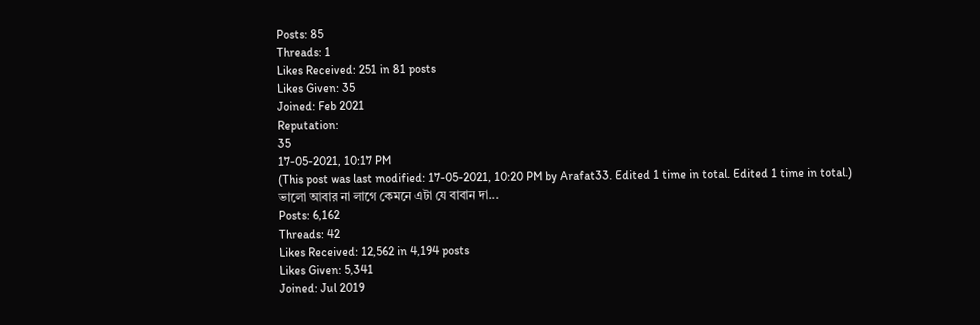Posts: 85
Threads: 1
Likes Received: 251 in 81 posts
Likes Given: 35
Joined: Feb 2021
Reputation:
35
17-05-2021, 10:17 PM
(This post was last modified: 17-05-2021, 10:20 PM by Arafat33. Edited 1 time in total. Edited 1 time in total.)
ভালো আবার না লাগে কেমনে এটা যে বাবান দা...
Posts: 6,162
Threads: 42
Likes Received: 12,562 in 4,194 posts
Likes Given: 5,341
Joined: Jul 2019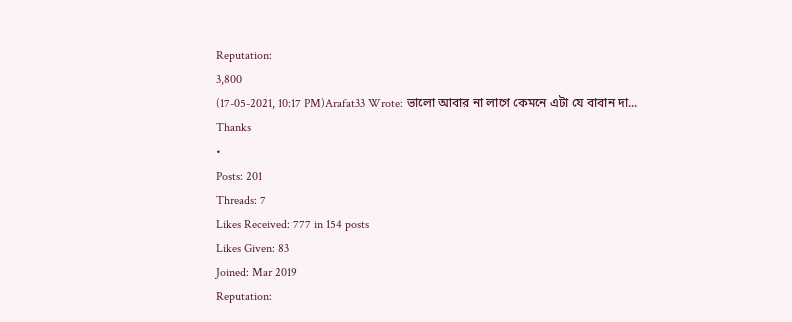Reputation:
3,800
(17-05-2021, 10:17 PM)Arafat33 Wrote: ভালো আবার না লাগে কেমনে এটা যে বাবান দা...
Thanks
•
Posts: 201
Threads: 7
Likes Received: 777 in 154 posts
Likes Given: 83
Joined: Mar 2019
Reputation: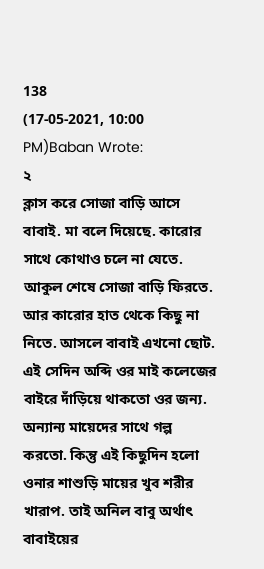138
(17-05-2021, 10:00 PM)Baban Wrote:
২
ক্লাস করে সোজা বাড়ি আসে বাবাই. মা বলে দিয়েছে. কারোর সাথে কোথাও চলে না যেতে. আকুল শেষে সোজা বাড়ি ফিরতে. আর কারোর হাত থেকে কিছু না নিতে. আসলে বাবাই এখনো ছোট. এই সেদিন অব্দি ওর মাই কলেজের বাইরে দাঁড়িয়ে থাকতো ওর জন্য. অন্যান্য মায়েদের সাথে গল্প করতো. কিন্তু এই কিছুদিন হলো ওনার শাশুড়ি মায়ের খুব শরীর খারাপ. তাই অনিল বাবু অর্থাৎ বাবাইয়ের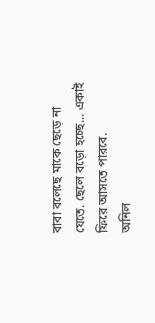বাবা বলেছে মাকে ছেড়ে না যেতে. ছেলে বড়ো হচ্ছে... একাই ফিরে আসতে পারবে.
অনিল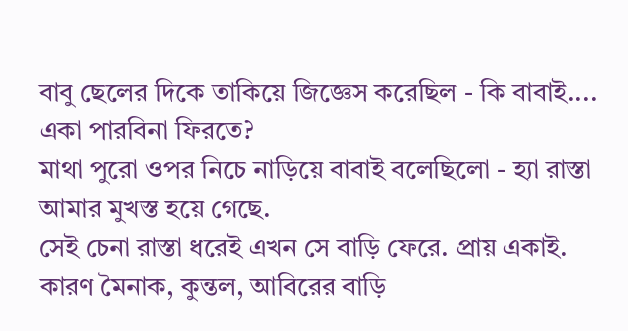বাবু ছেলের দিকে তাকিয়ে জিজ্ঞেস করেছিল - কি বাবাই.... একা পারবিনা ফিরতে?
মাথা পুরো ওপর নিচে নাড়িয়ে বাবাই বলেছিলো - হ্যা রাস্তা আমার মুখস্ত হয়ে গেছে.
সেই চেনা রাস্তা ধরেই এখন সে বাড়ি ফেরে. প্রায় একাই. কারণ মৈনাক, কুন্তল, আবিরের বাড়ি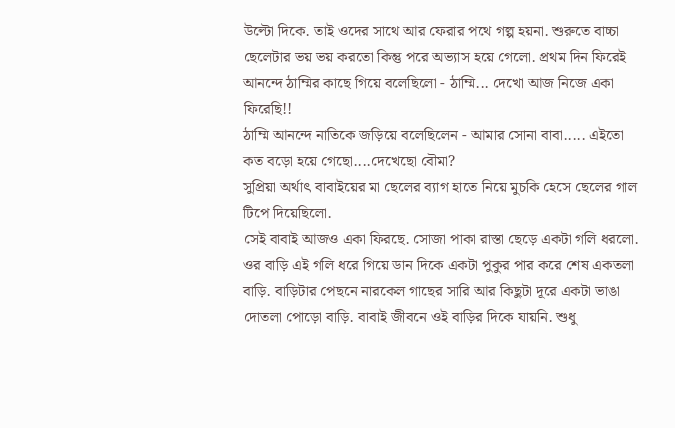উল্টো দিকে. তাই ওদের সাথে আর ফেরার পথে গল্প হয়না. শুরুতে বাচ্চা ছেলেটার ভয় ভয় করতো কিন্তু পরে অভ্যাস হয়ে গেলো. প্রথম দিন ফিরেই আনন্দে ঠাম্মির কাছে গিয়ে বলেছিলো - ঠাম্মি... দেখো আজ নিজে একা ফিরেছি!!
ঠাম্মি আনন্দে নাতিকে জড়িয়ে বলেছিলেন - আমার সোনা বাবা..... এইতো কত বড়ো হয়ে গেছো....দেখেছো বৌমা?
সুপ্রিয়া অর্থাৎ বাবাইয়ের মা ছেলের ব্যাগ হাতে নিয়ে মুচকি হেসে ছেলের গাল টিপে দিয়েছিলো.
সেই বাবাই আজও একা ফিরছে. সোজা পাকা রাস্তা ছেড়ে একটা গলি ধরলো. ওর বাড়ি এই গলি ধরে গিয়ে ডান দিকে একটা পুকুর পার করে শেষ একতলা বাড়ি. বাড়িটার পেছনে নারকেল গাছের সারি আর কিছুটা দূরে একটা ভাঙা দোতলা পোড়ো বাড়ি. বাবাই জীবনে ওই বাড়ির দিকে যায়নি. শুধু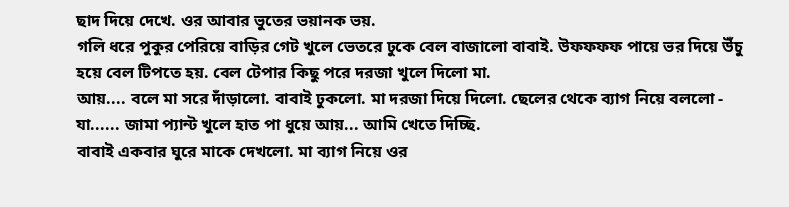ছাদ দিয়ে দেখে. ওর আবার ভুতের ভয়ানক ভয়.
গলি ধরে পুকুর পেরিয়ে বাড়ির গেট খুলে ভেতরে ঢুকে বেল বাজালো বাবাই. উফফফফ পায়ে ভর দিয়ে উঁচু হয়ে বেল টিপতে হয়. বেল টেপার কিছু পরে দরজা খুলে দিলো মা.
আয়.... বলে মা সরে দাঁড়ালো. বাবাই ঢুকলো. মা দরজা দিয়ে দিলো. ছেলের থেকে ব্যাগ নিয়ে বললো - যা...... জামা প্যান্ট খুলে হাত পা ধুয়ে আয়... আমি খেতে দিচ্ছি.
বাবাই একবার ঘুরে মাকে দেখলো. মা ব্যাগ নিয়ে ওর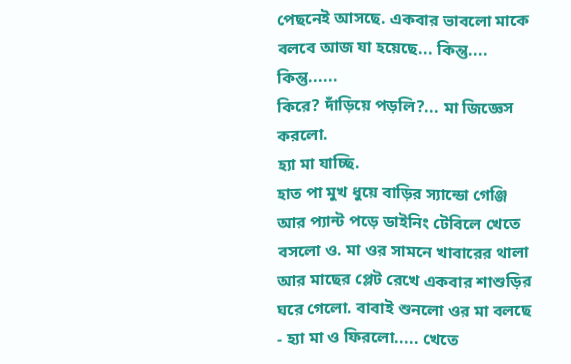পেছনেই আসছে. একবার ভাবলো মাকে বলবে আজ যা হয়েছে... কিন্তু.... কিন্তু......
কিরে? দাঁড়িয়ে পড়লি?... মা জিজ্ঞেস করলো.
হ্যা মা যাচ্ছি.
হাত পা মুখ ধুয়ে বাড়ির স্যান্ডো গেঞ্জি আর প্যান্ট পড়ে ডাইনিং টেবিলে খেতে বসলো ও. মা ওর সামনে খাবারের থালা আর মাছের প্লেট রেখে একবার শাশুড়ির ঘরে গেলো. বাবাই শুনলো ওর মা বলছে - হ্যা মা ও ফিরলো..... খেতে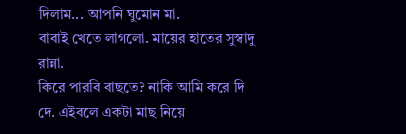দিলাম... আপনি ঘুমোন মা.
বাবাই খেতে লাগলো. মায়ের হাতের সুস্বাদু রান্না.
কিরে পারবি বাছতে? নাকি আমি করে দি দে. এইবলে একটা মাছ নিয়ে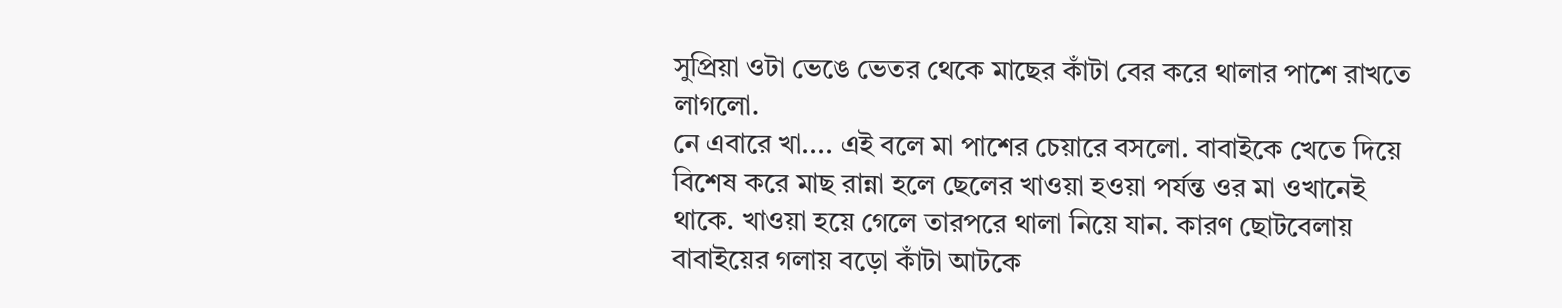সুপ্রিয়া ওটা ভেঙে ভেতর থেকে মাছের কাঁটা বের করে থালার পাশে রাখতে লাগলো.
নে এবারে খা.... এই বলে মা পাশের চেয়ারে বসলো. বাবাইকে খেতে দিয়ে বিশেষ করে মাছ রান্না হলে ছেলের খাওয়া হওয়া পর্যন্ত ওর মা ওখানেই থাকে. খাওয়া হয়ে গেলে তারপরে থালা নিয়ে যান. কারণ ছোটবেলায় বাবাইয়ের গলায় বড়ো কাঁটা আটকে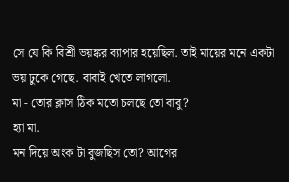সে যে কি বিশ্রী ভয়ঙ্কর ব্যাপার হয়েছিল. তাই মায়ের মনে একটা ভয় ঢুকে গেছে. বাবাই খেতে লাগলো.
মা - তোর ক্লাস ঠিক মতো চলছে তো বাবু?
হ্যা মা.
মন দিয়ে অংক টা বুজছিস তো? আগের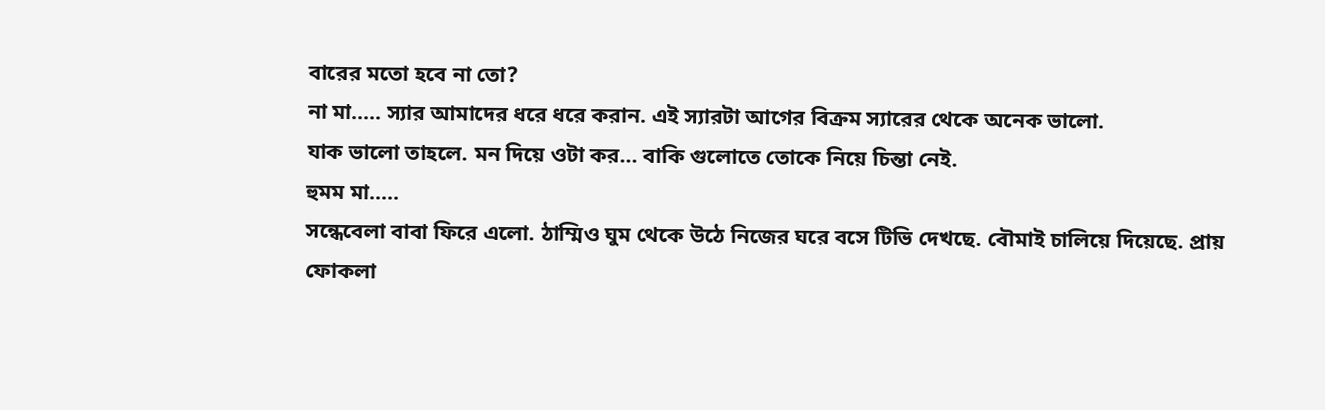বারের মতো হবে না তো?
না মা..... স্যার আমাদের ধরে ধরে করান. এই স্যারটা আগের বিক্রম স্যারের থেকে অনেক ভালো.
যাক ভালো তাহলে. মন দিয়ে ওটা কর... বাকি গুলোতে তোকে নিয়ে চিন্তা নেই.
হুমম মা.....
সন্ধেবেলা বাবা ফিরে এলো. ঠাম্মিও ঘুম থেকে উঠে নিজের ঘরে বসে টিভি দেখছে. বৌমাই চালিয়ে দিয়েছে. প্রায় ফোকলা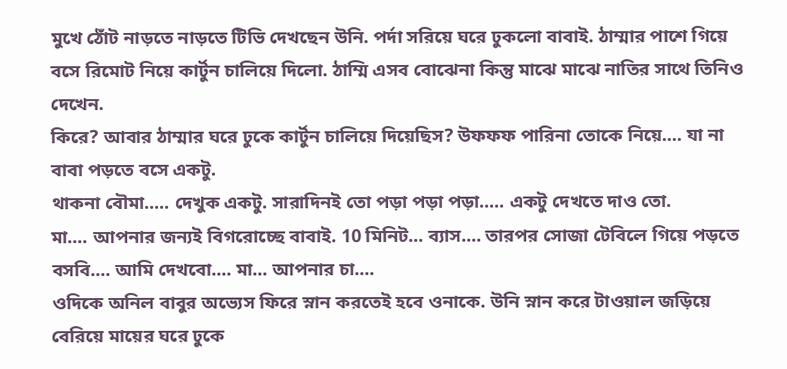মুখে ঠোঁট নাড়তে নাড়তে টিভি দেখছেন উনি. পর্দা সরিয়ে ঘরে ঢুকলো বাবাই. ঠাম্মার পাশে গিয়ে বসে রিমোট নিয়ে কার্টুন চালিয়ে দিলো. ঠাম্মি এসব বোঝেনা কিন্তু মাঝে মাঝে নাতির সাথে তিনিও দেখেন.
কিরে? আবার ঠাম্মার ঘরে ঢুকে কার্টুন চালিয়ে দিয়েছিস? উফফফ পারিনা তোকে নিয়ে.... যা না বাবা পড়তে বসে একটু.
থাকনা বৌমা..... দেখুক একটু. সারাদিনই তো পড়া পড়া পড়া..... একটু দেখতে দাও তো.
মা.... আপনার জন্যই বিগরোচ্ছে বাবাই. 10 মিনিট... ব্যাস.... তারপর সোজা টেবিলে গিয়ে পড়তে বসবি.... আমি দেখবো.... মা... আপনার চা....
ওদিকে অনিল বাবুর অভ্যেস ফিরে স্নান করতেই হবে ওনাকে. উনি স্নান করে টাওয়াল জড়িয়ে বেরিয়ে মায়ের ঘরে ঢুকে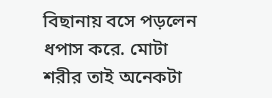বিছানায় বসে পড়লেন ধপাস করে. মোটা শরীর তাই অনেকটা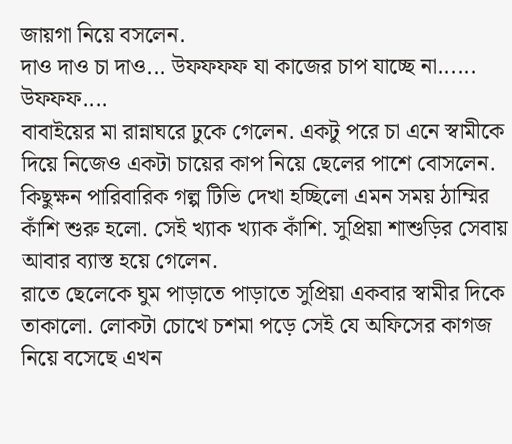জায়গা নিয়ে বসলেন.
দাও দাও চা দাও... উফফফফ যা কাজের চাপ যাচ্ছে না...... উফফফ....
বাবাইয়ের মা রান্নাঘরে ঢুকে গেলেন. একটু পরে চা এনে স্বামীকে দিয়ে নিজেও একটা চায়ের কাপ নিয়ে ছেলের পাশে বোসলেন.
কিছুক্ষন পারিবারিক গল্প টিভি দেখা হচ্ছিলো এমন সময় ঠাম্মির কাঁশি শুরু হলো. সেই খ্যাক খ্যাক কাঁশি. সুপ্রিয়া শাশুড়ির সেবায় আবার ব্যাস্ত হয়ে গেলেন.
রাতে ছেলেকে ঘুম পাড়াতে পাড়াতে সুপ্রিয়া একবার স্বামীর দিকে তাকালো. লোকটা চোখে চশমা পড়ে সেই যে অফিসের কাগজ নিয়ে বসেছে এখন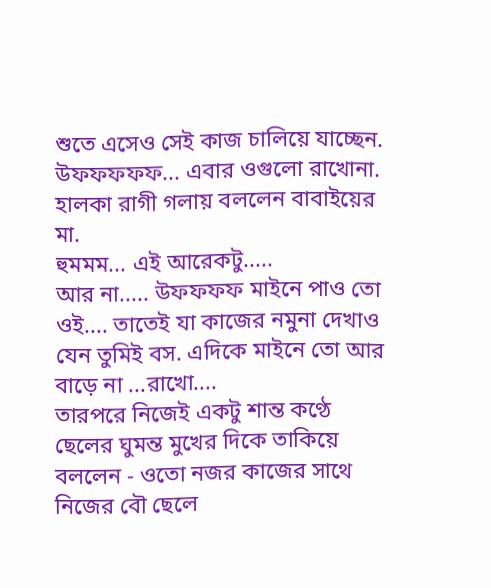শুতে এসেও সেই কাজ চালিয়ে যাচ্ছেন.
উফফফফফ... এবার ওগুলো রাখোনা. হালকা রাগী গলায় বললেন বাবাইয়ের মা.
হুমমম... এই আরেকটু.....
আর না..... উফফফফ মাইনে পাও তো ওই.... তাতেই যা কাজের নমুনা দেখাও যেন তুমিই বস. এদিকে মাইনে তো আর বাড়ে না ...রাখো....
তারপরে নিজেই একটু শান্ত কণ্ঠে ছেলের ঘুমন্ত মুখের দিকে তাকিয়ে বললেন - ওতো নজর কাজের সাথে নিজের বৌ ছেলে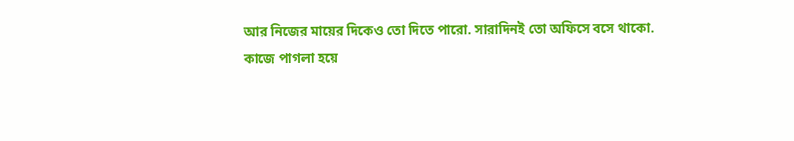আর নিজের মায়ের দিকেও তো দিতে পারো. সারাদিনই তো অফিসে বসে থাকো.
কাজে পাগলা হয়ে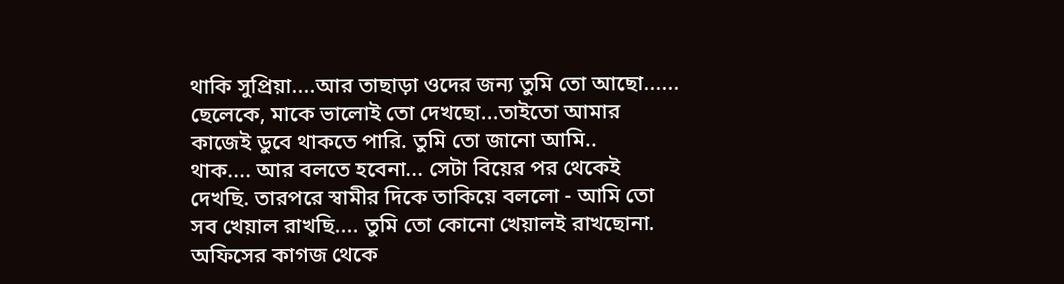থাকি সুপ্রিয়া....আর তাছাড়া ওদের জন্য তুমি তো আছো...... ছেলেকে, মাকে ভালোই তো দেখছো...তাইতো আমার কাজেই ডুবে থাকতে পারি. তুমি তো জানো আমি..
থাক.... আর বলতে হবেনা... সেটা বিয়ের পর থেকেই দেখছি. তারপরে স্বামীর দিকে তাকিয়ে বললো - আমি তো সব খেয়াল রাখছি.... তুমি তো কোনো খেয়ালই রাখছোনা.
অফিসের কাগজ থেকে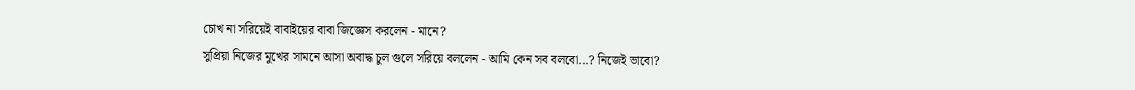চোখ না সরিয়েই বাবাইয়ের বাবা জিজ্ঞেস করলেন - মানে?
সুপ্রিয়া নিজের মুখের সামনে আসা অবাদ্ধ চুল গুলে সরিয়ে বললেন - আমি কেন সব বলবো...? নিজেই ভাবো?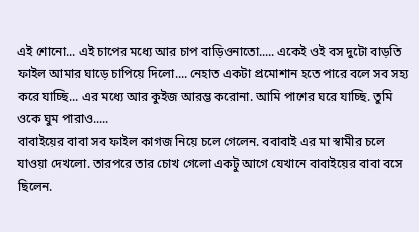এই শোনো... এই চাপের মধ্যে আর চাপ বাড়িওনাতো..... একেই ওই বস দুটো বাড়তি ফাইল আমার ঘাড়ে চাপিয়ে দিলো.... নেহাত একটা প্রমোশান হতে পারে বলে সব সহ্য করে যাচ্ছি... এর মধ্যে আর কুইজ আরম্ভ করোনা. আমি পাশের ঘরে যাচ্ছি. তুমি ওকে ঘুম পারাও.....
বাবাইয়ের বাবা সব ফাইল কাগজ নিয়ে চলে গেলেন. ববাবাই এর মা স্বামীর চলে যাওয়া দেখলো. তারপরে তার চোখ গেলো একটু আগে যেখানে বাবাইয়ের বাবা বসে ছিলেন.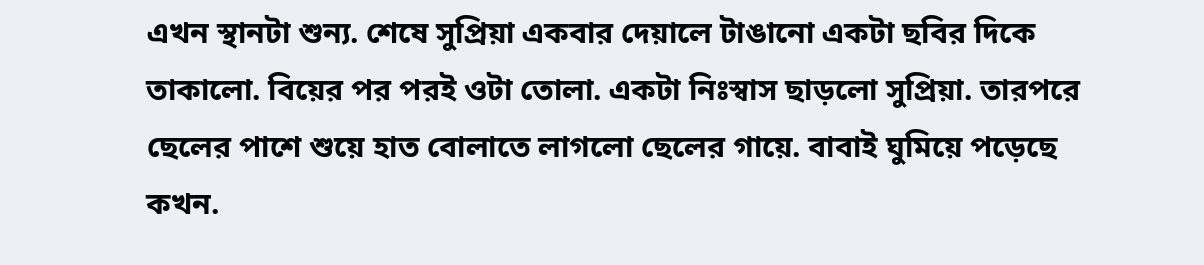এখন স্থানটা শুন্য. শেষে সুপ্রিয়া একবার দেয়ালে টাঙানো একটা ছবির দিকে তাকালো. বিয়ের পর পরই ওটা তোলা. একটা নিঃস্বাস ছাড়লো সুপ্রিয়া. তারপরে ছেলের পাশে শুয়ে হাত বোলাতে লাগলো ছেলের গায়ে. বাবাই ঘুমিয়ে পড়েছে কখন.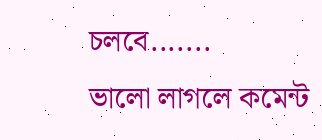চলবে.......
ভালো লাগলে কমেন্ট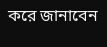করে জানাবেন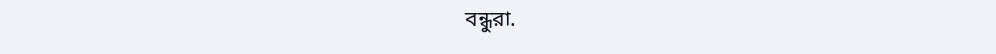বন্ধুরা.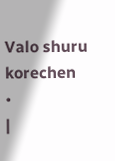Valo shuru korechen
•
|